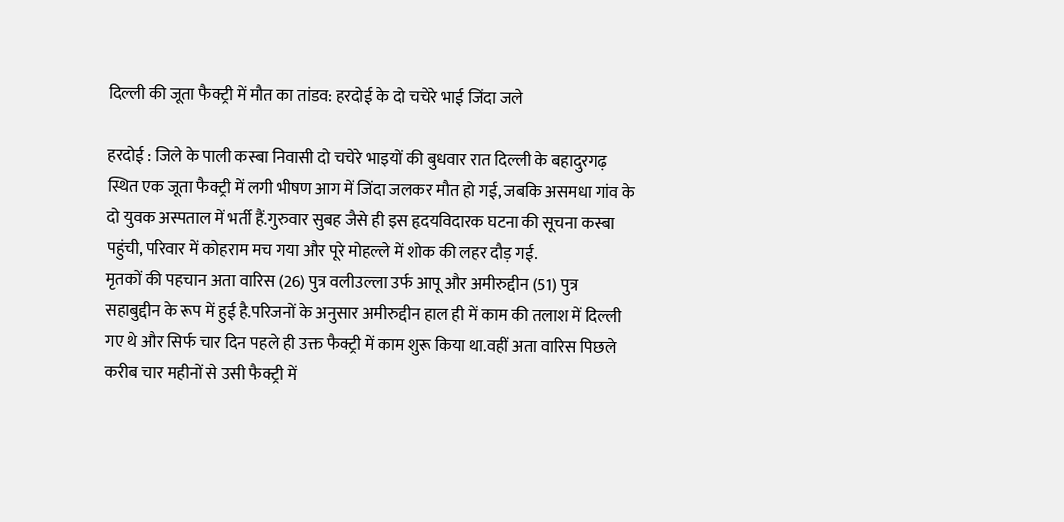दिल्ली की जूता फैक्ट्री में मौत का तांडव: हरदोई के दो चचेरे भाई जिंदा जले

हरदोई : जिले के पाली कस्बा निवासी दो चचेरे भाइयों की बुधवार रात दिल्ली के बहादुरगढ़ स्थित एक जूता फैक्ट्री में लगी भीषण आग में जिंदा जलकर मौत हो गई, जबकि असमधा गांव के दो युवक अस्पताल में भर्ती हैं.गुरुवार सुबह जैसे ही इस हृदयविदारक घटना की सूचना कस्बा पहुंची, परिवार में कोहराम मच गया और पूरे मोहल्ले में शोक की लहर दौड़ गई.
मृतकों की पहचान अता वारिस (26) पुत्र वलीउल्ला उर्फ आपू और अमीरुद्दीन (51) पुत्र सहाबुद्दीन के रूप में हुई है.परिजनों के अनुसार अमीरुद्दीन हाल ही में काम की तलाश में दिल्ली गए थे और सिर्फ चार दिन पहले ही उक्त फैक्ट्री में काम शुरू किया था.वहीं अता वारिस पिछले करीब चार महीनों से उसी फैक्ट्री में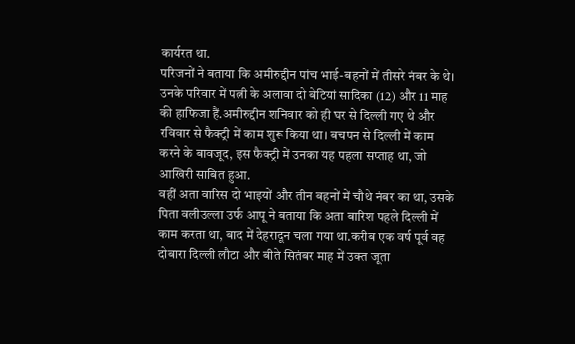कार्यरत था.
परिजनों ने बताया कि अमीरुद्दीन पांच भाई-बहनों में तीसरे नंबर के थे। उनके परिवार में पत्नी के अलावा दो बेटियां सादिका (12) और 11 माह की हाफिजा हैं.अमीरुद्दीन शनिवार को ही घर से दिल्ली गए थे और रविवार से फैक्ट्री में काम शुरू किया था। बचपन से दिल्ली में काम करने के बावजूद, इस फैक्ट्री में उनका यह पहला सप्ताह था, जो आखिरी साबित हुआ.
वहीं अता वारिस दो भाइयों और तीन बहनों में चौथे नंबर का था, उसके पिता वलीउल्ला उर्फ आपू ने बताया कि अता बारिश पहले दिल्ली में काम करता था, बाद में देहरादून चला गया था.करीब एक वर्ष पूर्व वह दोबारा दिल्ली लौटा और बीते सितंबर माह में उक्त जूता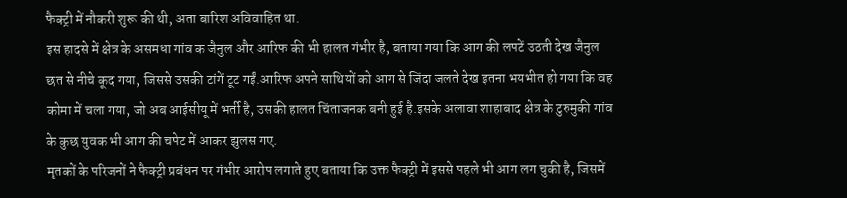फैक्ट्री में नौकरी शुरू की थी, अता बारिश अविवाहित था.
इस हादसे में क्षेत्र के असमधा गांव क जैनुल और आरिफ की भी हालत गंभीर है, बताया गया कि आग की लपटें उठती देख जैनुल छत से नीचे कूद गया, जिससे उसकी टांगें टूट गईं.आरिफ अपने साथियों को आग से जिंदा जलते देख इतना भयभीत हो गया कि वह कोमा में चला गया, जो अब आईसीयू में भर्ती है, उसकी हालत चिंताजनक बनी हुई है.इसके अलावा शाहाबाद क्षेत्र के टुरुमुकी गांव के कुछ युवक भी आग की चपेट में आकर झुलस गए.
मृतकों के परिजनों ने फैक्ट्री प्रबंधन पर गंभीर आरोप लगाते हुए बताया कि उक्त फैक्ट्री में इससे पहले भी आग लग चुकी है, जिसमें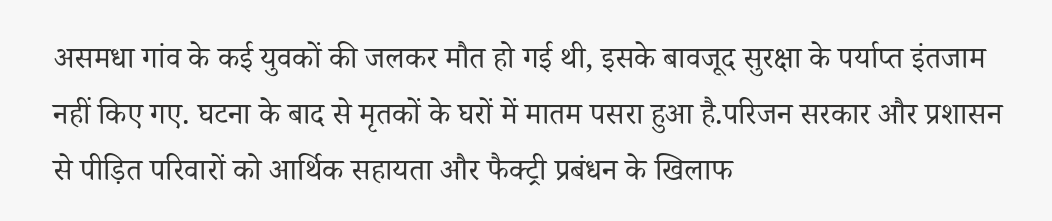असमधा गांव के कई युवकों की जलकर मौत हो गई थी, इसके बावजूद सुरक्षा के पर्याप्त इंतजाम नहीं किए गए. घटना के बाद से मृतकों के घरों में मातम पसरा हुआ है.परिजन सरकार और प्रशासन से पीड़ित परिवारों को आर्थिक सहायता और फैक्ट्री प्रबंधन के खिलाफ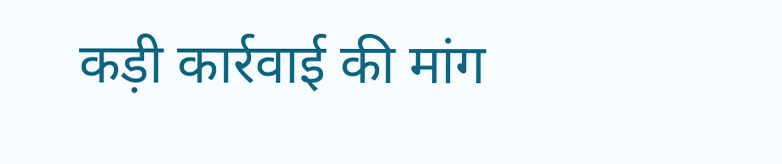कड़ी कार्रवाई की मांग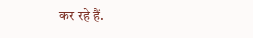कर रहे हैं.